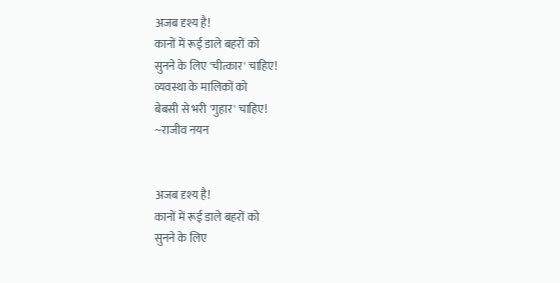अजब दृश्य है!
कानों में रूई डाले बहरों को
सुनने के लिए 'चीत्कार' चाहिए!
व्यवस्था के मालिकों को
बेबसी से भरी 'गुहार' चाहिए!
~राजीव नयन


अजब दृश्य है!
कानों में रूई डाले बहरों को
सुनने के लिए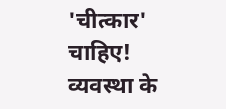'चीत्कार' चाहिए!
व्यवस्था के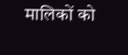मालिकों को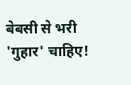बेबसी से भरी 'गुहार' चाहिए!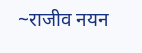~राजीव नयन